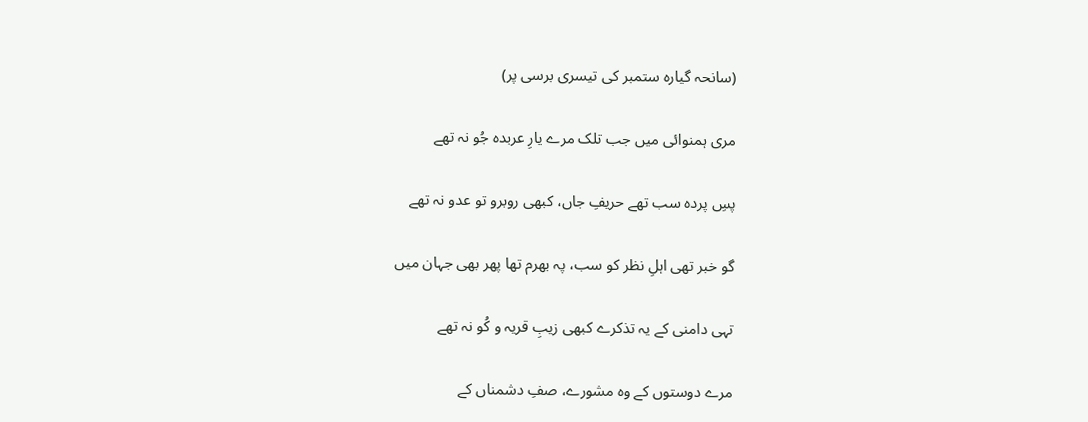(سانحہ گیارہ ستمبر کی تیسری برسی پر)

مری ہمنوائی میں جب تلک مرے یارِ عربدہ جُو نہ تھے

پسِ پردہ سب تھے حریفِ جاں، کبھی روبرو تو عدو نہ تھے

گو خبر تھی اہلِ نظر کو سب، پہ بھرم تھا پھر بھی جہان میں

تہی دامنی کے یہ تذکرے کبھی زیبِ قریہ و کُو نہ تھے

مرے دوستوں کے وہ مشورے، صفِ دشمناں کے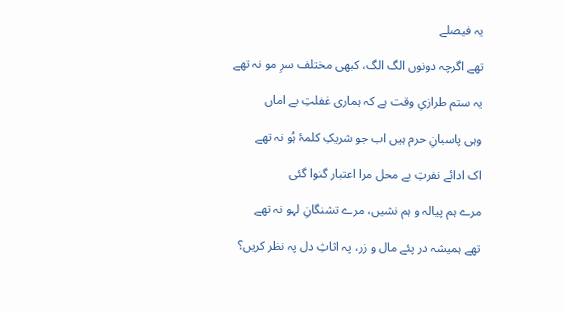یہ فیصلے

تھے اگرچہ دونوں الگ الگ، کبھی مختلف سرِ مو نہ تھے

یہ ستم طرازیِ وقت ہے کہ ہماری غفلتِ بے اماں

وہی پاسبانِ حرم ہیں اب جو شریکِ کلمۂ ہُو نہ تھے

اک ادائے نفرتِ بے محل مرا اعتبار گنوا گئی

مرے ہم پیالہ و ہم نشیں، مرے تشنگانِ لہو نہ تھے

تھے ہمیشہ در پئے مال و زر، پہ اثاثِ دل پہ نظر کریں؟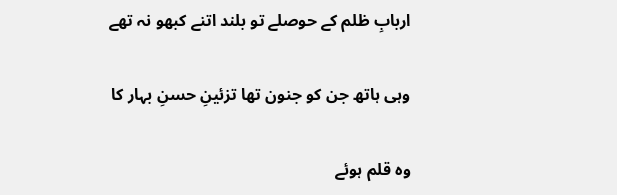اربابِ ظلم کے حوصلے تو بلند اتنے کبھو نہ تھے

وہی ہاتھ جن کو جنون تھا تزئینِ حسنِ بہار کا

وہ قلم ہوئے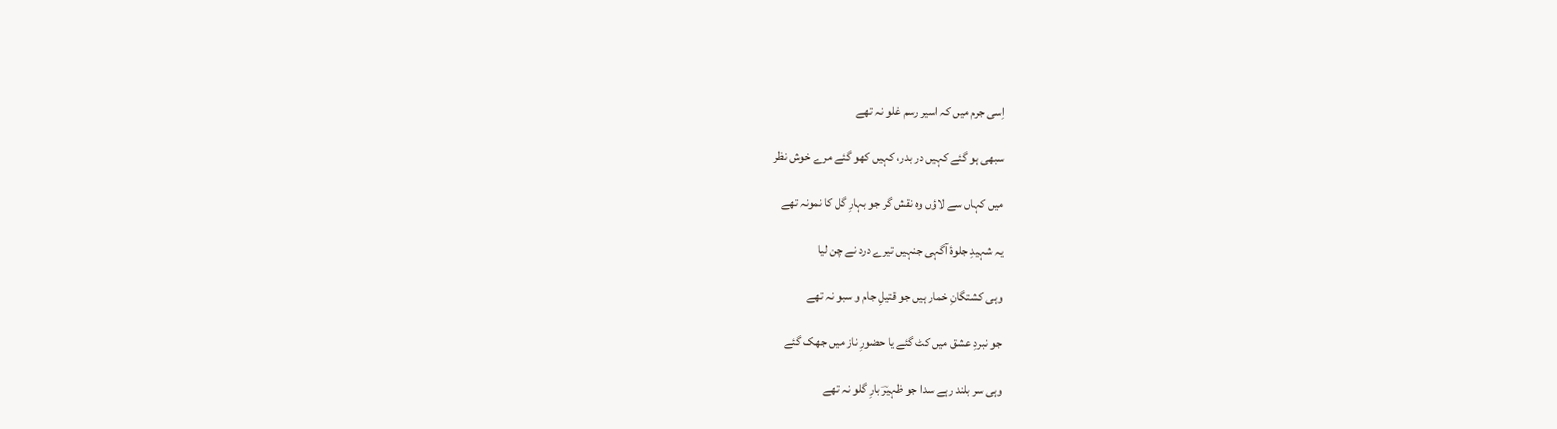اِسی جرم میں کہ اسیر رسم غلو نہ تھے

سبھی ہو گئے کہیں در بدر، کہیں کھو گئے مرے خوش نظر

میں کہاں سے لاؤں وہ نقش گر جو بہارِ گل کا نمونہ تھے

یہ شہیدِ جلوۂ آگہی جنہیں تیرے درد نے چن لیا

وہی کشتگانِ خمار ہیں جو قتیلِ جام و سبو نہ تھے

جو نبردِ عشق میں کٹ گئے یا حضورِ ناز میں جھک گئے

وہی سر بلند رہے سدا جو ظہیرؔ بارِ گلو نہ تھے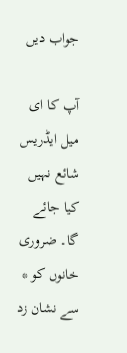جواب دیں

آپ کا ای میل ایڈریس شائع نہیں کیا جائے گا۔ ضروری خانوں کو * سے نشان زد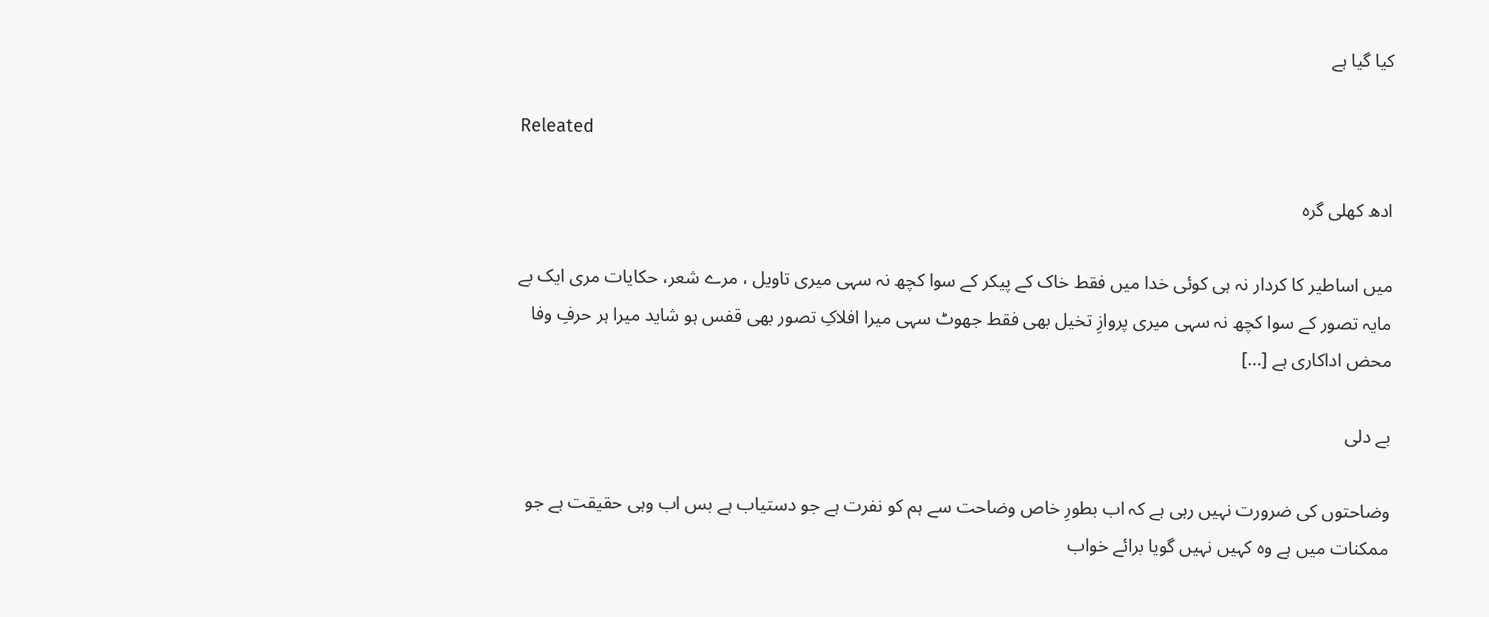کیا گیا ہے

Releated

ادھ کھلی گرہ

میں اساطیر کا کردار نہ ہی کوئی خدا میں فقط خاک کے پیکر کے سوا کچھ نہ سہی میری تاویل ، مرے شعر، حکایات مری ایک بے مایہ تصور کے سوا کچھ نہ سہی میری پروازِ تخیل بھی فقط جھوٹ سہی میرا افلاکِ تصور بھی قفس ہو شاید میرا ہر حرفِ وفا محض اداکاری ہے […]

بے دلی

وضاحتوں کی ضرورت نہیں رہی ہے کہ اب بطورِ خاص وضاحت سے ہم کو نفرت ہے جو دستیاب ہے بس اب وہی حقیقت ہے جو ممکنات میں ہے وہ کہیں نہیں گویا برائے خواب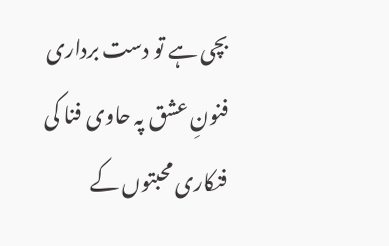بچی ہے تو دست برداری فنونِ عشق پہ حاوی فنا کی فنکاری محبتوں کے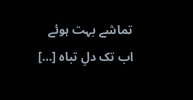تماشے بہت ہوئے اب تک دلِ تباہ […]